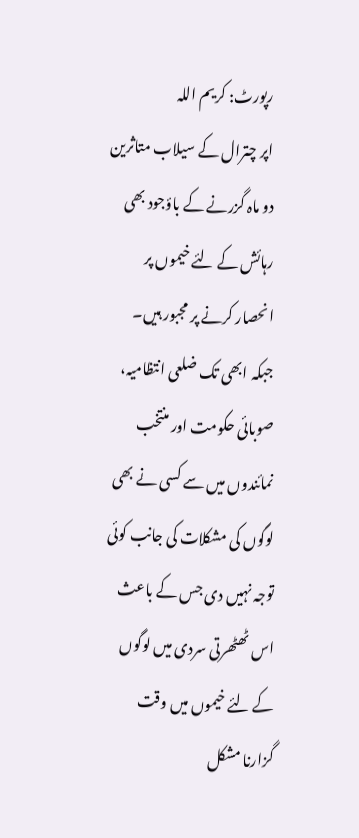رپورٹ: کریم اللہ
اپر چترال کے سیلاب متاثرین دو ماہ گزرنے کے باؤجود بھی رہائش کے لئے خیموں پر انحصار کرنے پر مجبور ہیں۔
جبکہ ابھی تک ضلعی انتظامیہ، صوبائی حکومت اور منتخب نمائندوں میں سے کسی نے بھی لوگوں کی مشکلات کی جانب کوئی توجہ نہیں دی جس کے باعث اس ٹھٹھرتی سردی میں لوگوں کے لئے خیموں میں وقت گزارنا مشکل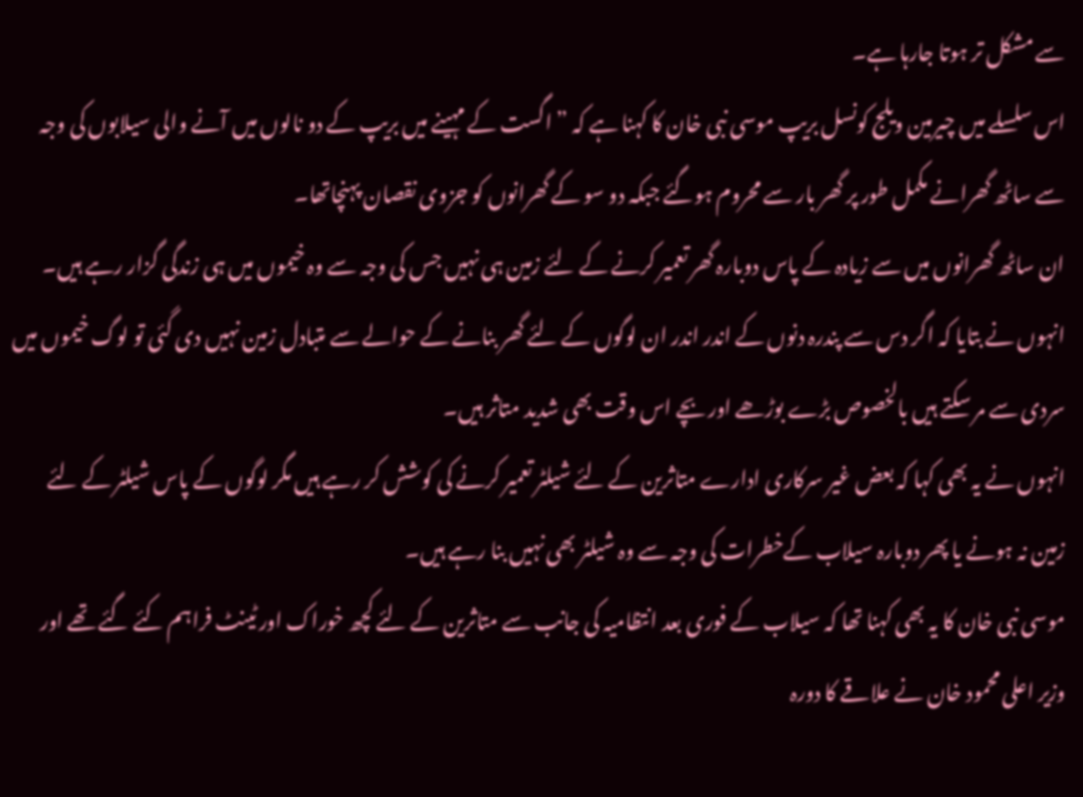سے مشکل تر ہوتا جارہا ہے۔
اس سلسلے میں چیرمین ویلج کونسل بریپ موسی نبی خان کا کہنا ہے کہ ” اگست کے مہینے میں بریپ کے دو نالوں میں آنے والی سیلابوں کی وجہ سے ساٹھ گھرانے مکمل طور پر گھر بار سے محروم ہوگئے جبکہ دو سو کے گھرانوں کو جزوی نقصان پہنچاتھا۔
ان ساٹھ گھرانوں میں سے زیادہ کے پاس دوبارہ گھر تعمیر کرنے کے لئے زمین ہی نہیں جس کی وجہ سے وہ خیموں میں ہی زندگی گزار رہے ہیں۔
انہوں نے بتایا کہ اگر دس سے پندرہ دنوں کے اندر اندر ان لوگوں کے لئے گھر بنانے کے حوالے سے متبادل زمین نہیں دی گئی تو لوگ خیموں میں سردی سے مر سکتے ہیں بالخصوص بڑے بوڑھے اور بچے اس وقت بھی شدید متاثر ہیں۔
انہوں نے یہ بھی کہا کہ بعض غیر سرکاری ادارے متاثرین کے لئے شیلٹر تعمیر کرنے کی کوشش کر رہے ہیں مگر لوگوں کے پاس شیلٹر کے لئے زمین نہ ہونے یا پھر دوبارہ سیلاب کےخطرات کی وجہ سے وہ شیلٹر بھی نہیں بنا رہے ہیں۔
موسی نبی خان کا یہ بھی کہنا تھا کہ سیلاب کے فوری بعد انتظامیہ کی جانب سے متاثرین کے لئے کچھ خوراک اور ٹینٹ فراہم کئے گئے تھے اور وزیر اعلی محمود خان نے علاقے کا دورہ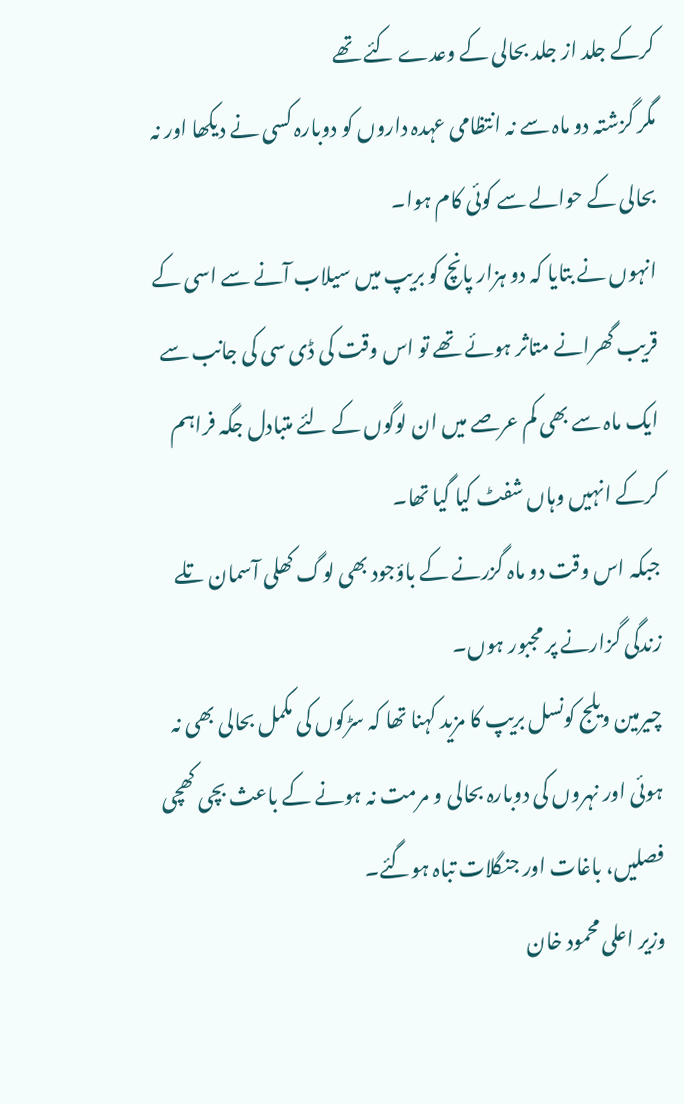کرکے جلد از جلد بحالی کے وعدے کئے تھے
مگر گزشتہ دو ماہ سے نہ انتظامی عہدہ داروں کو دوبارہ کسی نے دیکھا اور نہ بحالی کے حوالے سے کوئی کام ہوا۔
انہوں نے بتایا کہ دو ہزار پانچ کو بریپ میں سیلاب آنے سے اسی کے قریب گھرانے متاثر ہوئے تھے تو اس وقت کی ڈی سی کی جانب سے ایک ماہ سے بھی کم عرصے میں ان لوگوں کے لئے متبادل جگہ فراہم کرکے انہیں وہاں شفٹ کیا گیا تھا۔
جبکہ اس وقت دو ماہ گزرنے کے باؤجود بھی لوگ کھلی آسمان تلے زندگی گزارنے پر مجبور ہوں۔
چیرمین ویلج کونسل بریپ کا مزید کہنا تھا کہ سڑکوں کی مکمل بحالی بھی نہ ہوئی اور نہروں کی دوبارہ بحالی و مرمت نہ ہونے کے باعث بچی کھچی فصلیں، باغات اور جنگلات تباہ ہوگئے۔
وزیر اعلی محمود خان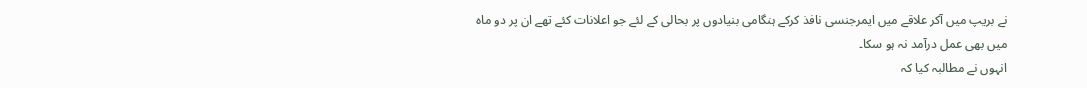نے بریپ میں آکر علاقے میں ایمرجنسی نافذ کرکے ہنگامی بنیادوں پر بحالی کے لئے جو اعلانات کئے تھے ان پر دو ماہ میں بھی عمل درآمد نہ ہو سکا۔
انہوں نے مطالبہ کیا کہ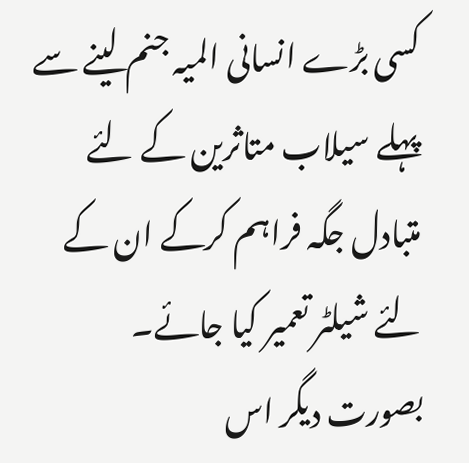کسی بڑے انسانی المیہ جنم لینے سے پہلے سیلاب متاثرین کے لئے متبادل جگہ فراہم کرکے ان کے لئے شیلٹر تعمیر کیا جائے۔
بصورت دیگر اس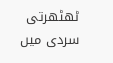ٹھٹھرتی سردی میں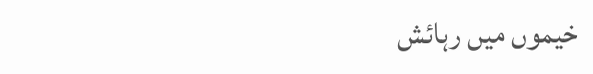خیموں میں رہائش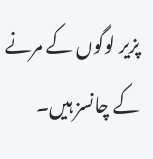پزیر لوگوں کے مرنے کے چانسز ہیں۔